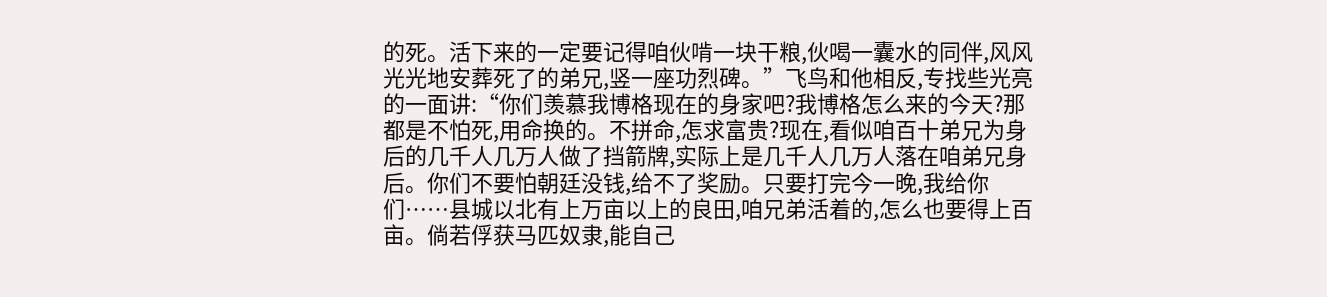的死。活下来的一定要记得咱伙啃一块干粮,伙喝一囊水的同伴,风风光光地安葬死了的弟兄,竖一座功烈碑。”飞鸟和他相反,专找些光亮的一面讲:“你们羡慕我博格现在的身家吧?我博格怎么来的今天?那都是不怕死,用命换的。不拼命,怎求富贵?现在,看似咱百十弟兄为身后的几千人几万人做了挡箭牌,实际上是几千人几万人落在咱弟兄身后。你们不要怕朝廷没钱,给不了奖励。只要打完今一晚,我给你们……县城以北有上万亩以上的良田,咱兄弟活着的,怎么也要得上百亩。倘若俘获马匹奴隶,能自己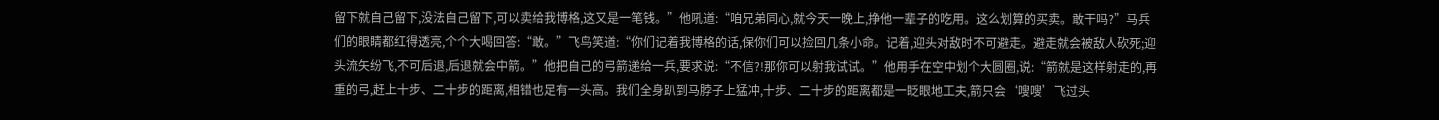留下就自己留下,没法自己留下,可以卖给我博格,这又是一笔钱。”他吼道:“咱兄弟同心,就今天一晚上,挣他一辈子的吃用。这么划算的买卖。敢干吗?”马兵们的眼睛都红得透亮,个个大喝回答:“敢。”飞鸟笑道:“你们记着我博格的话,保你们可以捡回几条小命。记着,迎头对敌时不可避走。避走就会被敌人砍死;迎头流矢纷飞,不可后退,后退就会中箭。”他把自己的弓箭递给一兵,要求说:“不信?!那你可以射我试试。”他用手在空中划个大圆圈,说:“箭就是这样射走的,再重的弓,赶上十步、二十步的距离,相错也足有一头高。我们全身趴到马脖子上猛冲,十步、二十步的距离都是一眨眼地工夫,箭只会‘嗖嗖’飞过头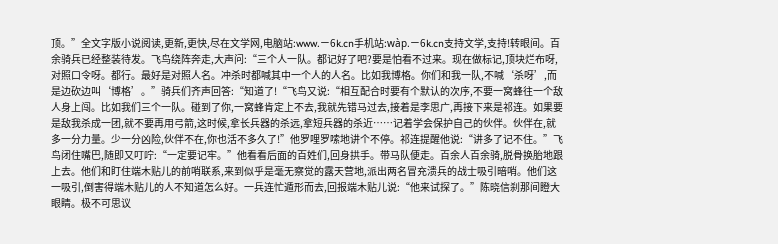顶。”全文字版小说阅读,更新,更快,尽在文学网,电脑站:www.ㄧ6k.cn手机站:wàp.ㄧ6k.cn支持文学,支持!转眼间。百余骑兵已经整装待发。飞鸟绕阵奔走,大声问:“三个人一队。都记好了吧?要是怕看不过来。现在做标记,顶块烂布呀,对照口令呀。都行。最好是对照人名。冲杀时都喊其中一个人的人名。比如我博格。你们和我一队,不喊‘杀呀’,而是边砍边叫‘博格’。”骑兵们齐声回答:“知道了!“飞鸟又说:“相互配合时要有个默认的次序,不要一窝蜂往一个敌人身上闯。比如我们三个一队。碰到了你,一窝蜂肯定上不去,我就先错马过去,接着是李思广,再接下来是祁连。如果要是敌我杀成一团,就不要再用弓箭,这时候,拿长兵器的杀远,拿短兵器的杀近……记着学会保护自己的伙伴。伙伴在,就多一分力量。少一分凶险,伙伴不在,你也活不多久了!”他罗哩罗嗦地讲个不停。祁连提醒他说:“讲多了记不住。”飞鸟闭住嘴巴,随即又叮咛:“一定要记牢。”他看看后面的百姓们,回身拱手。带马队便走。百余人百余骑,脱骨换胎地跟上去。他们和盯住端木贴儿的前哨联系,来到似乎是毫无察觉的露天营地,派出两名冒充溃兵的战士吸引暗哨。他们这一吸引,倒害得端木贴儿的人不知道怎么好。一兵连忙遁形而去,回报端木贴儿说:“他来试探了。”陈晓信刹那间瞪大眼睛。极不可思议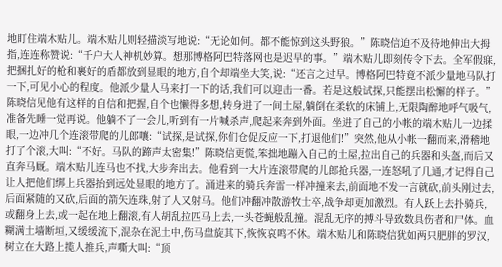地盯住端木贴儿。端木贴儿则轻描淡写地说:“无论如何。都不能惊到这头野狼。”陈晓信迫不及待地伸出大拇指,连连称赞说:“千户大人神机妙算。想那博格阿巴特落网也是迟早的事。”端木贴儿即刻传令下去。全军假寐,把捆扎好的枪和裹好的盾都放到显眼的地方,自个却端坐大笑,说:“还言之过早。博格阿巴特竟不派少量地马队打一下,可见小心的程度。他派少量人马来打一下的话,我们可以迎击一番。若是这般试探,只能摆出松懈的样子。”陈晓信见他有这样的自信和把握,自个也懒得多想,转身进了一间土屋,躺倒在柔软的床铺上,无限陶醉地呼气吸气,准备先睡一觉再说。他躺不了一会儿,听到有一片喊杀声,爬起来奔到外面。坐进了自己的小帐的端木贴儿一边揉眼,一边冲几个连滚带爬的儿郎嚷:“试探,是试探,你们仓促反应一下,打退他们!”突然,他从小帐一翻而来,滑稽地打了个滚,大叫:“不好。马队的蹄声太密集!”陈晓信更慌,笨拙地蹦入自己的土屋,拉出自己的兵器和头盔,而后又直奔马厩。端木贴儿连马也不找,大步奔出去。他看到一大片连滚带爬的儿郎抢兵器,一连怒吼了几通,才记得自己让人把他们绑上兵器抬到远处显眼的地方了。涌进来的骑兵奔雷一样冲撞来去,前面地不发一言就砍,前头刚过去,后面紧随的又砍,后面的箭矢连珠,射了人又射马。他们冲翻冲散游牧士卒,战争却更加激烈。有人跃上去扑骑兵,或翻身上去,或一起在地上翻滚,有人胡乱拉匹马上去,一头苍蝇般乱撞。混乱无序的搏斗导致数具伤者和尸体。血糊满土墙断垣,又缓缓流下,混杂在泥土中,伤马盘旋其下,恢恢哀鸣不休。端木贴儿和陈晓信犹如两只肥胖的罗汉,树立在大路上揽人推兵,声嘶大叫:“顶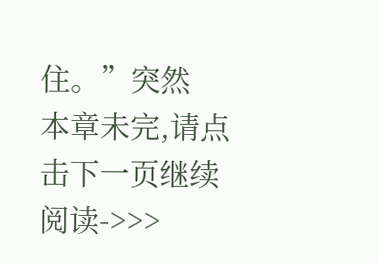住。”突然
本章未完,请点击下一页继续阅读->>>